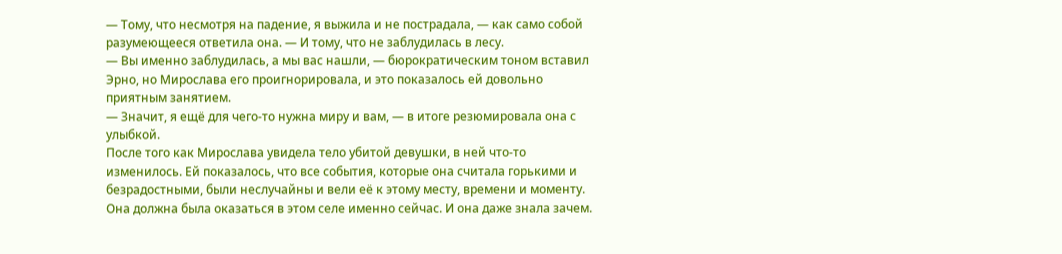— Тому, что несмотря на падение, я выжила и не пострадала, — как само собой разумеющееся ответила она. — И тому, что не заблудилась в лесу.
— Вы именно заблудилась, а мы вас нашли, — бюрократическим тоном вставил Эрно, но Мирослава его проигнорировала, и это показалось ей довольно приятным занятием.
— Значит, я ещё для чего-то нужна миру и вам, — в итоге резюмировала она с улыбкой.
После того как Мирослава увидела тело убитой девушки, в ней что-то изменилось. Ей показалось, что все события, которые она считала горькими и безрадостными, были неслучайны и вели её к этому месту, времени и моменту. Она должна была оказаться в этом селе именно сейчас. И она даже знала зачем.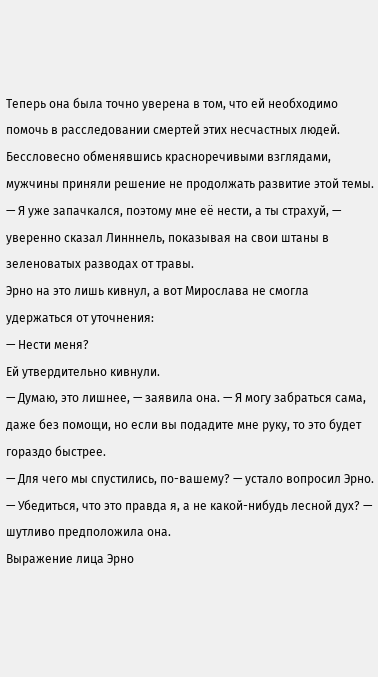Теперь она была точно уверена в том, что ей необходимо помочь в расследовании смертей этих несчастных людей.
Бессловесно обменявшись красноречивыми взглядами, мужчины приняли решение не продолжать развитие этой темы.
— Я уже запачкался, поэтому мне её нести, а ты страхуй, — уверенно сказал Линннель, показывая на свои штаны в зеленоватых разводах от травы.
Эрно на это лишь кивнул, а вот Мирослава не смогла удержаться от уточнения:
— Нести меня?
Ей утвердительно кивнули.
— Думаю, это лишнее, — заявила она. — Я могу забраться сама, даже без помощи, но если вы подадите мне руку, то это будет гораздо быстрее.
— Для чего мы спустились, по-вашему? — устало вопросил Эрно.
— Убедиться, что это правда я, а не какой-нибудь лесной дух? — шутливо предположила она.
Выражение лица Эрно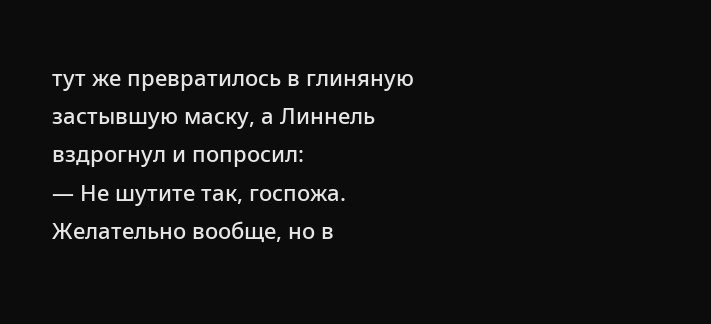тут же превратилось в глиняную застывшую маску, а Линнель вздрогнул и попросил:
— Не шутите так, госпожа. Желательно вообще, но в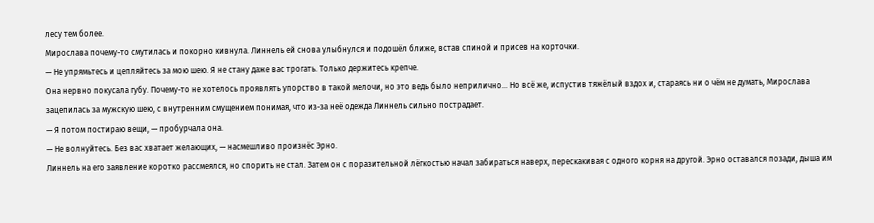лесу тем более.
Мирослава почему-то смутилась и покорно кивнула. Линнель ей снова улыбнулся и подошёл ближе, встав спиной и присев на корточки.
— Не упрямьтесь и цепляйтесь за мою шею. Я не стану даже вас трогать. Только держитесь крепче.
Она нервно покусала губу. Почему-то не хотелось проявлять упорство в такой мелочи, но это ведь было неприлично… Но всё же, испустив тяжёлый вздох и, стараясь ни о чём не думать, Мирослава зацепилась за мужскую шею, с внутренним смущением понимая, что из-за неё одежда Линнель сильно пострадает.
— Я потом постираю вещи, — пробурчала она.
— Не волнуйтесь. Без вас хватает желающих, — насмешливо произнёс Эрно.
Линнель на его заявление коротко рассмеялся, но спорить не стал. Затем он с поразительной лёгкостью начал забираться наверх, перескакивая с одного корня на другой. Эрно оставался позади, дыша им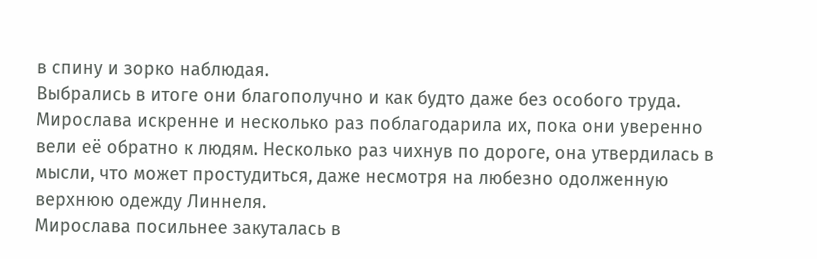в спину и зорко наблюдая.
Выбрались в итоге они благополучно и как будто даже без особого труда. Мирослава искренне и несколько раз поблагодарила их, пока они уверенно вели её обратно к людям. Несколько раз чихнув по дороге, она утвердилась в мысли, что может простудиться, даже несмотря на любезно одолженную верхнюю одежду Линнеля.
Мирослава посильнее закуталась в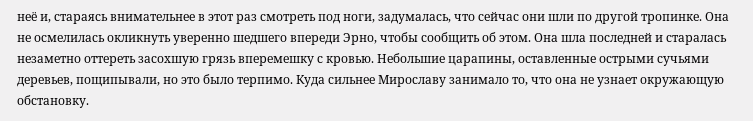неё и, стараясь внимательнее в этот раз смотреть под ноги, задумалась, что сейчас они шли по другой тропинке. Она не осмелилась окликнуть уверенно шедшего впереди Эрно, чтобы сообщить об этом. Она шла последней и старалась незаметно оттереть засохшую грязь вперемешку с кровью. Небольшие царапины, оставленные острыми сучьями деревьев, пощипывали, но это было терпимо. Куда сильнее Мирославу занимало то, что она не узнает окружающую обстановку.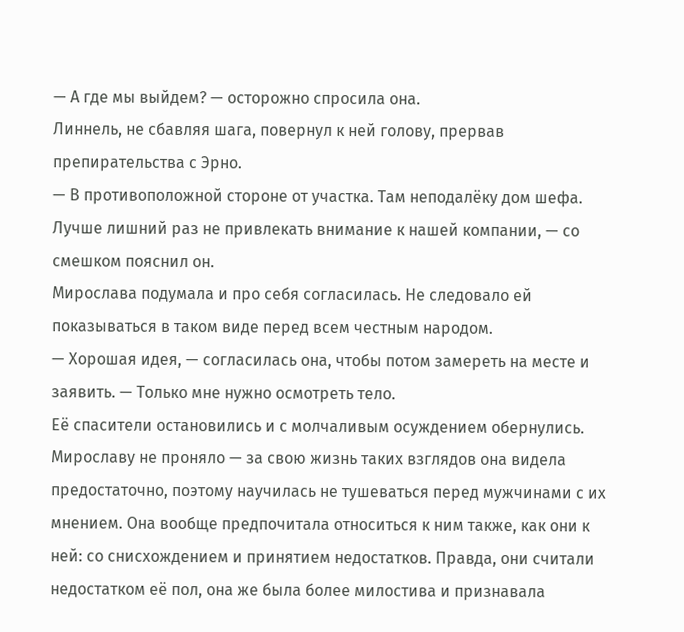— А где мы выйдем? — осторожно спросила она.
Линнель, не сбавляя шага, повернул к ней голову, прервав препирательства с Эрно.
— В противоположной стороне от участка. Там неподалёку дом шефа. Лучше лишний раз не привлекать внимание к нашей компании, — со смешком пояснил он.
Мирослава подумала и про себя согласилась. Не следовало ей показываться в таком виде перед всем честным народом.
— Хорошая идея, — согласилась она, чтобы потом замереть на месте и заявить. — Только мне нужно осмотреть тело.
Её спасители остановились и с молчаливым осуждением обернулись. Мирославу не проняло — за свою жизнь таких взглядов она видела предостаточно, поэтому научилась не тушеваться перед мужчинами с их мнением. Она вообще предпочитала относиться к ним также, как они к ней: со снисхождением и принятием недостатков. Правда, они считали недостатком её пол, она же была более милостива и признавала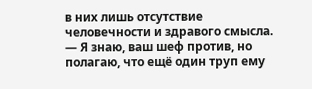в них лишь отсутствие человечности и здравого смысла.
— Я знаю, ваш шеф против, но полагаю, что ещё один труп ему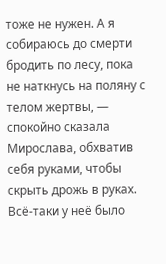тоже не нужен. А я собираюсь до смерти бродить по лесу, пока не наткнусь на поляну с телом жертвы, — спокойно сказала Мирослава, обхватив себя руками, чтобы скрыть дрожь в руках.
Всё-таки у неё было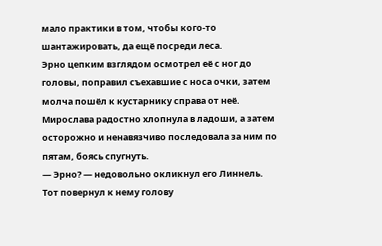мало практики в том, чтобы кого-то шантажировать, да ещё посреди леса.
Эрно цепким взглядом осмотрел её с ног до головы, поправил съехавшие с носа очки, затем молча пошёл к кустарнику справа от неё. Мирослава радостно хлопнула в ладоши, а затем осторожно и ненавязчиво последовала за ним по пятам, боясь спугнуть.
— Эрно? — недовольно окликнул его Линнель.
Тот повернул к нему голову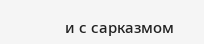и с сарказмом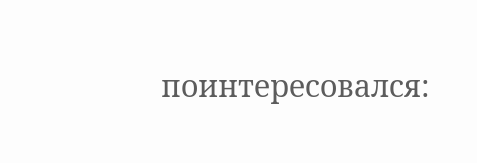поинтересовался: